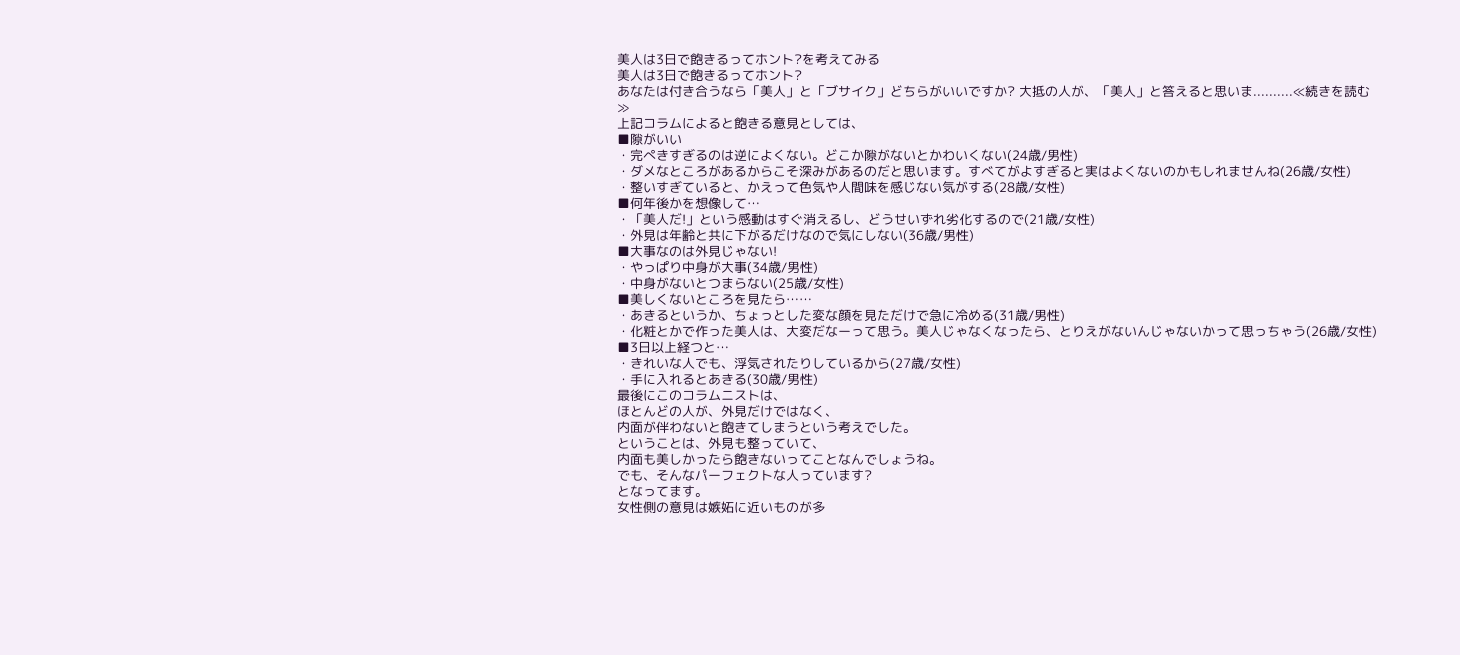美人は3日で飽きるってホント?を考えてみる
美人は3日で飽きるってホント?
あなたは付き合うなら「美人」と「ブサイク」どちらがいいですか? 大抵の人が、「美人」と答えると思いま..........≪続きを読む≫
上記コラムによると飽きる意見としては、
■隙がいい
・完ぺきすぎるのは逆によくない。どこか隙がないとかわいくない(24歳/男性)
・ダメなところがあるからこそ深みがあるのだと思います。すべてがよすぎると実はよくないのかもしれませんね(26歳/女性)
・整いすぎていると、かえって色気や人間味を感じない気がする(28歳/女性)
■何年後かを想像して…
・「美人だ!」という感動はすぐ消えるし、どうせいずれ劣化するので(21歳/女性)
・外見は年齢と共に下がるだけなので気にしない(36歳/男性)
■大事なのは外見じゃない!
・やっぱり中身が大事(34歳/男性)
・中身がないとつまらない(25歳/女性)
■美しくないところを見たら……
・あきるというか、ちょっとした変な顔を見ただけで急に冷める(31歳/男性)
・化粧とかで作った美人は、大変だなーって思う。美人じゃなくなったら、とりえがないんじゃないかって思っちゃう(26歳/女性)
■3日以上経つと…
・きれいな人でも、浮気されたりしているから(27歳/女性)
・手に入れるとあきる(30歳/男性)
最後にこのコラムニストは、
ほとんどの人が、外見だけではなく、
内面が伴わないと飽きてしまうという考えでした。
ということは、外見も整っていて、
内面も美しかったら飽きないってことなんでしょうね。
でも、そんなパーフェクトな人っています?
となってます。
女性側の意見は嫉妬に近いものが多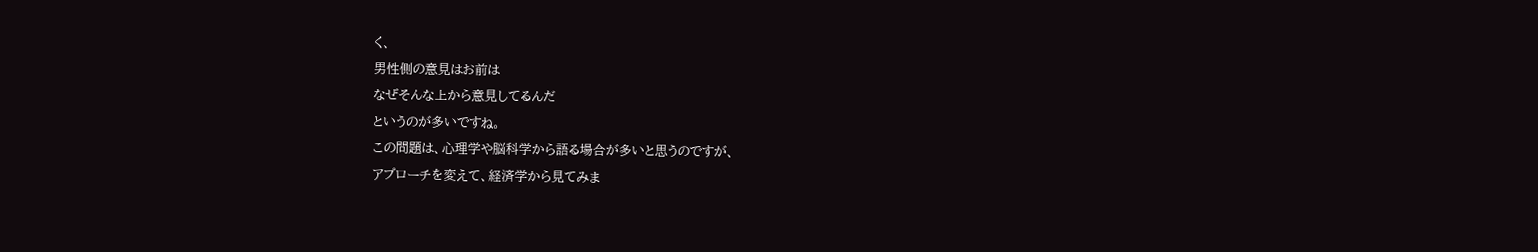く、
男性側の意見はお前は
なぜそんな上から意見してるんだ
というのが多いですね。
この問題は、心理学や脳科学から語る場合が多いと思うのですが、
アプローチを変えて、経済学から見てみま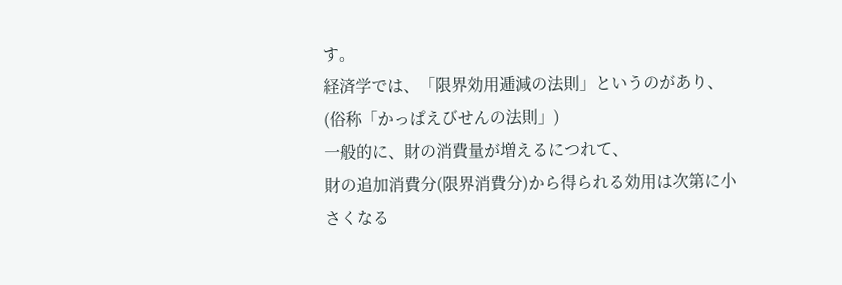す。
経済学では、「限界効用逓減の法則」というのがあり、
(俗称「かっぱえびせんの法則」)
一般的に、財の消費量が増えるにつれて、
財の追加消費分(限界消費分)から得られる効用は次第に小さくなる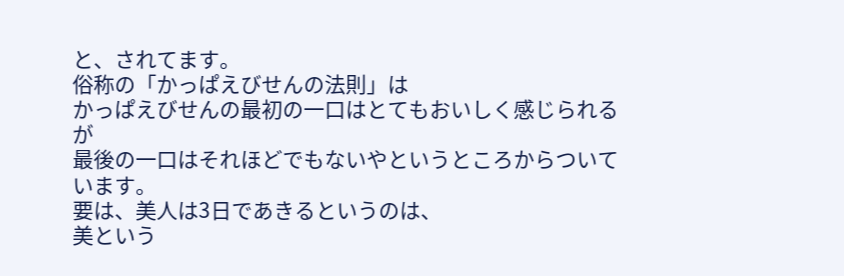と、されてます。
俗称の「かっぱえびせんの法則」は
かっぱえびせんの最初の一口はとてもおいしく感じられるが
最後の一口はそれほどでもないやというところからついています。
要は、美人は3日であきるというのは、
美という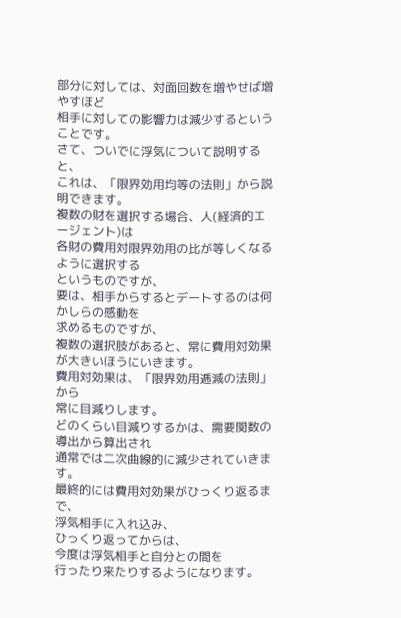部分に対しては、対面回数を増やせば増やすほど
相手に対しての影響力は減少するということです。
さて、ついでに浮気について説明すると、
これは、「限界効用均等の法則」から説明できます。
複数の財を選択する場合、人(経済的エージェント)は
各財の費用対限界効用の比が等しくなるように選択する
というものですが、
要は、相手からするとデートするのは何かしらの感動を
求めるものですが、
複数の選択肢があると、常に費用対効果が大きいほうにいきます。
費用対効果は、「限界効用逓減の法則」から
常に目減りします。
どのくらい目減りするかは、需要関数の導出から算出され
通常では二次曲線的に減少されていきます。
最終的には費用対効果がひっくり返るまで、
浮気相手に入れ込み、
ひっくり返ってからは、
今度は浮気相手と自分との間を
行ったり来たりするようになります。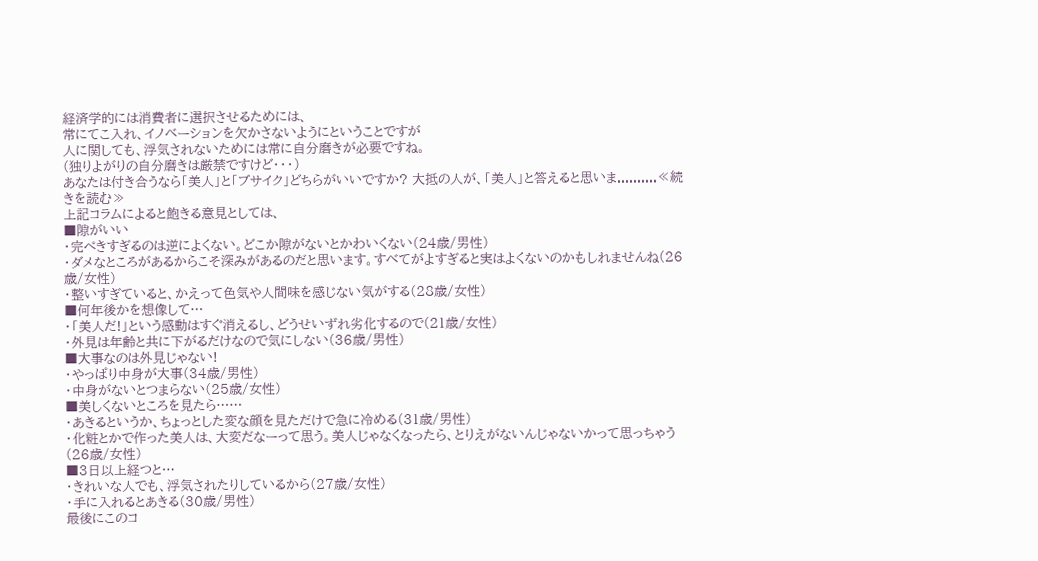経済学的には消費者に選択させるためには、
常にてこ入れ、イノベーションを欠かさないようにということですが
人に関しても、浮気されないためには常に自分磨きが必要ですね。
(独りよがりの自分磨きは厳禁ですけど・・・)
あなたは付き合うなら「美人」と「ブサイク」どちらがいいですか? 大抵の人が、「美人」と答えると思いま..........≪続きを読む≫
上記コラムによると飽きる意見としては、
■隙がいい
・完ぺきすぎるのは逆によくない。どこか隙がないとかわいくない(24歳/男性)
・ダメなところがあるからこそ深みがあるのだと思います。すべてがよすぎると実はよくないのかもしれませんね(26歳/女性)
・整いすぎていると、かえって色気や人間味を感じない気がする(28歳/女性)
■何年後かを想像して…
・「美人だ!」という感動はすぐ消えるし、どうせいずれ劣化するので(21歳/女性)
・外見は年齢と共に下がるだけなので気にしない(36歳/男性)
■大事なのは外見じゃない!
・やっぱり中身が大事(34歳/男性)
・中身がないとつまらない(25歳/女性)
■美しくないところを見たら……
・あきるというか、ちょっとした変な顔を見ただけで急に冷める(31歳/男性)
・化粧とかで作った美人は、大変だなーって思う。美人じゃなくなったら、とりえがないんじゃないかって思っちゃう(26歳/女性)
■3日以上経つと…
・きれいな人でも、浮気されたりしているから(27歳/女性)
・手に入れるとあきる(30歳/男性)
最後にこのコ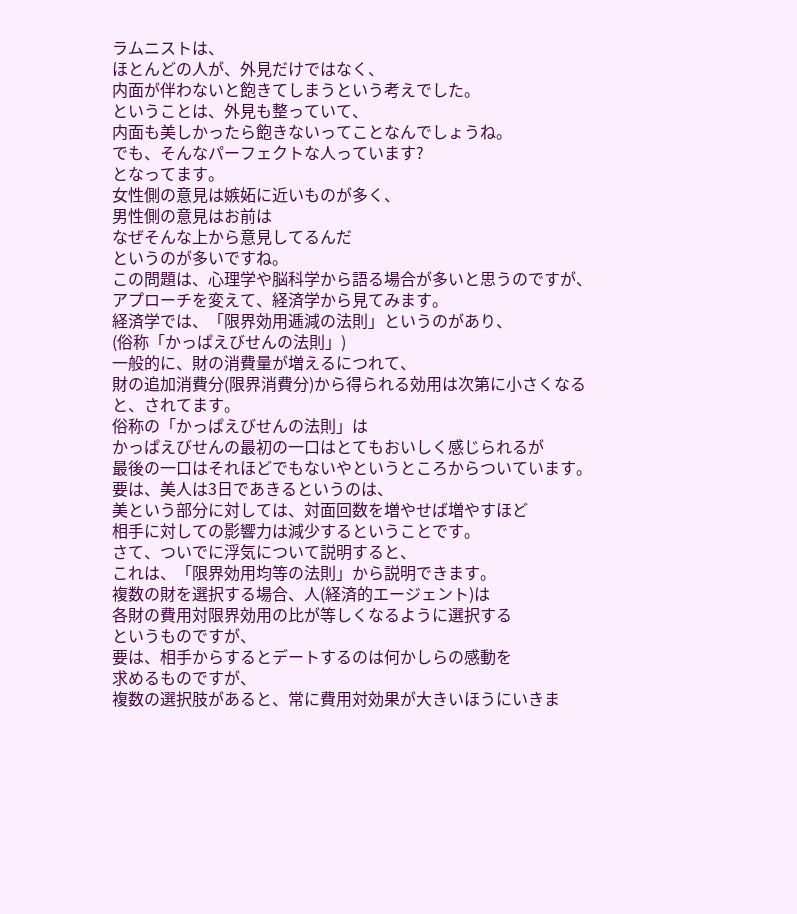ラムニストは、
ほとんどの人が、外見だけではなく、
内面が伴わないと飽きてしまうという考えでした。
ということは、外見も整っていて、
内面も美しかったら飽きないってことなんでしょうね。
でも、そんなパーフェクトな人っています?
となってます。
女性側の意見は嫉妬に近いものが多く、
男性側の意見はお前は
なぜそんな上から意見してるんだ
というのが多いですね。
この問題は、心理学や脳科学から語る場合が多いと思うのですが、
アプローチを変えて、経済学から見てみます。
経済学では、「限界効用逓減の法則」というのがあり、
(俗称「かっぱえびせんの法則」)
一般的に、財の消費量が増えるにつれて、
財の追加消費分(限界消費分)から得られる効用は次第に小さくなる
と、されてます。
俗称の「かっぱえびせんの法則」は
かっぱえびせんの最初の一口はとてもおいしく感じられるが
最後の一口はそれほどでもないやというところからついています。
要は、美人は3日であきるというのは、
美という部分に対しては、対面回数を増やせば増やすほど
相手に対しての影響力は減少するということです。
さて、ついでに浮気について説明すると、
これは、「限界効用均等の法則」から説明できます。
複数の財を選択する場合、人(経済的エージェント)は
各財の費用対限界効用の比が等しくなるように選択する
というものですが、
要は、相手からするとデートするのは何かしらの感動を
求めるものですが、
複数の選択肢があると、常に費用対効果が大きいほうにいきま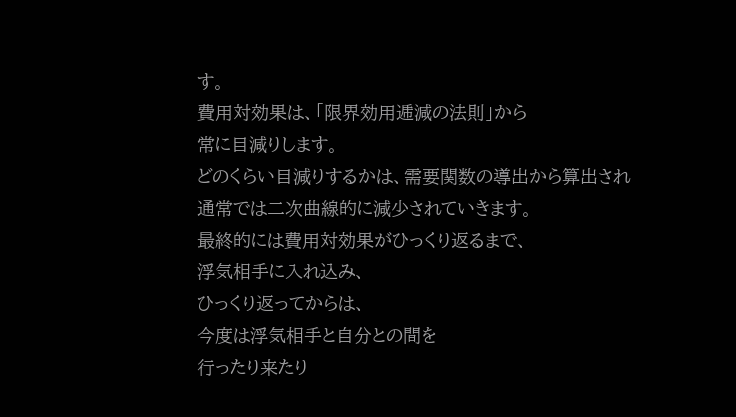す。
費用対効果は、「限界効用逓減の法則」から
常に目減りします。
どのくらい目減りするかは、需要関数の導出から算出され
通常では二次曲線的に減少されていきます。
最終的には費用対効果がひっくり返るまで、
浮気相手に入れ込み、
ひっくり返ってからは、
今度は浮気相手と自分との間を
行ったり来たり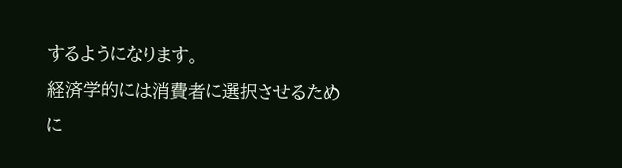するようになります。
経済学的には消費者に選択させるために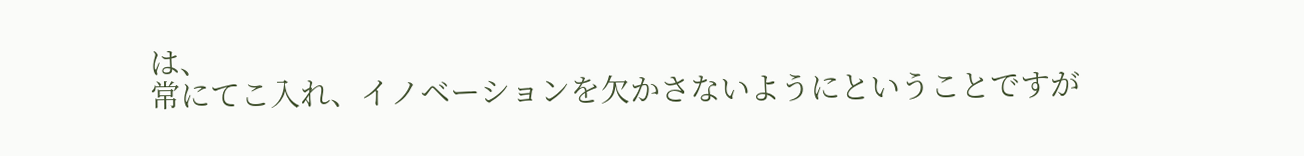は、
常にてこ入れ、イノベーションを欠かさないようにということですが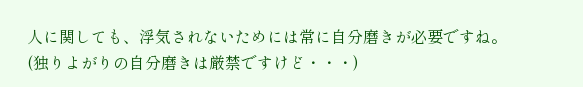人に関しても、浮気されないためには常に自分磨きが必要ですね。
(独りよがりの自分磨きは厳禁ですけど・・・)